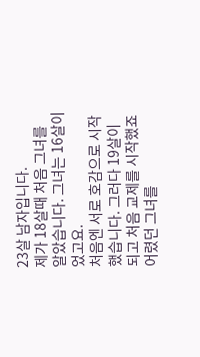23살 남자입니다.
제가 18살때 처음 그녀를 알았습니다. 그녀는 16살이었고요.
처음엔 서로 호감으로 시작했습니다. 그러다 19살이 되고 처음 교제를 시작했죠
어렸던 그녀를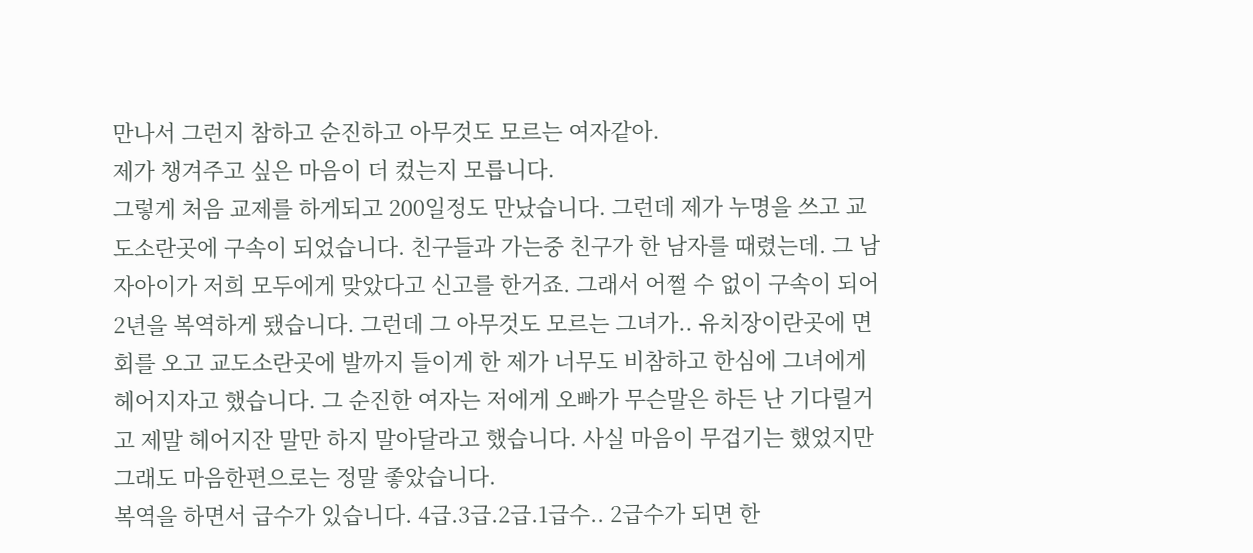만나서 그런지 참하고 순진하고 아무것도 모르는 여자같아.
제가 챙겨주고 싶은 마음이 더 컸는지 모릅니다.
그렇게 처음 교제를 하게되고 200일정도 만났습니다. 그런데 제가 누명을 쓰고 교도소란곳에 구속이 되었습니다. 친구들과 가는중 친구가 한 남자를 때렸는데. 그 남자아이가 저희 모두에게 맞았다고 신고를 한거죠. 그래서 어쩔 수 없이 구속이 되어 2년을 복역하게 됐습니다. 그런데 그 아무것도 모르는 그녀가.. 유치장이란곳에 면회를 오고 교도소란곳에 발까지 들이게 한 제가 너무도 비참하고 한심에 그녀에게 헤어지자고 했습니다. 그 순진한 여자는 저에게 오빠가 무슨말은 하든 난 기다릴거고 제말 헤어지잔 말만 하지 말아달라고 했습니다. 사실 마음이 무겁기는 했었지만 그래도 마음한편으로는 정말 좋았습니다.
복역을 하면서 급수가 있습니다. 4급.3급.2급.1급수.. 2급수가 되면 한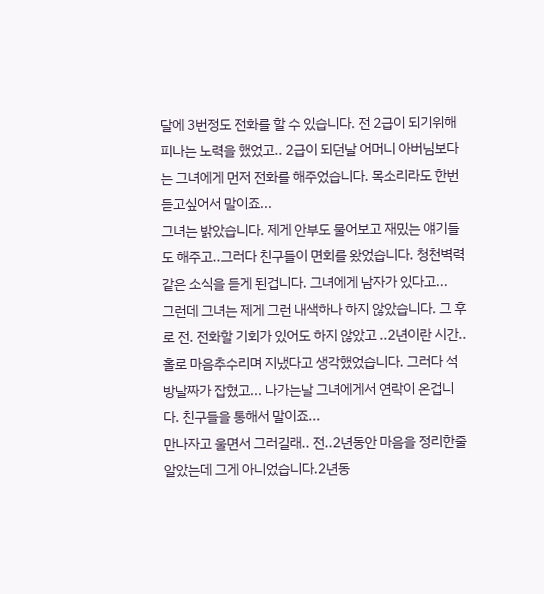달에 3번정도 전화를 할 수 있습니다. 전 2급이 되기위해 피나는 노력을 했었고.. 2급이 되던날 어머니 아버님보다는 그녀에게 먼저 전화를 해주었습니다. 목소리라도 한번 듣고싶어서 말이죠...
그녀는 밝았습니다. 제게 안부도 물어보고 재밌는 얘기들도 해주고..그러다 친구들이 면회를 왔었습니다. 청천벽력같은 소식을 듣게 된겁니다. 그녀에게 남자가 있다고...
그런데 그녀는 제게 그런 내색하나 하지 않았습니다. 그 후로 전. 전화할 기회가 있어도 하지 않았고 ..2년이란 시간.. 홀로 마음추수리며 지냈다고 생각했었습니다. 그러다 석방날짜가 잡혔고... 나가는날 그녀에게서 연락이 온겁니다. 친구들을 통해서 말이죠...
만나자고 울면서 그러길래.. 전..2년동안 마음을 정리한줄 알았는데 그게 아니었습니다.2년동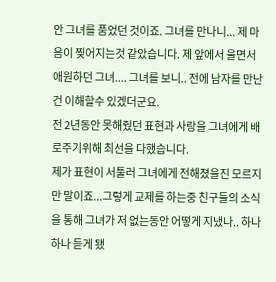안 그녀를 품었던 것이죠. 그녀를 만나니... 제 마음이 찢어지는것 같았습니다. 제 앞에서 울면서 애원하던 그녀.... 그녀를 보니.. 전에 남자를 만난건 이해할수 있겠더군요.
전 2년동안 못해줬던 표현과 사랑을 그녀에게 배로주기위해 최선을 다했습니다.
제가 표현이 서툴러 그녀에게 전해졌을진 모르지만 말이죠...그렇게 교제를 하는중 친구들의 소식을 통해 그녀가 저 없는동안 어떻게 지냈나.. 하나 하나 듣게 됐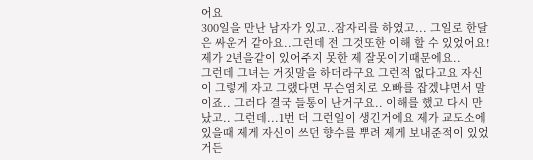어요
300일을 만난 남자가 있고..잠자리를 하였고... 그일로 한달은 싸운거 같아요..그런데 전 그것또한 이해 할 수 있었어요! 제가 2년을같이 있어주지 못한 제 잘못이기때문에요..
그런데 그녀는 거짓말을 하더라구요 그런적 없다고요 자신이 그렇게 자고 그랬다면 무슨염치로 오빠를 잡겠냐면서 말이죠.. 그러다 결국 들통이 난거구요.. 이해를 했고 다시 만났고.. 그런데...1번 더 그런일이 생긴거에요 제가 교도소에 있을때 제게 자신이 쓰던 향수를 뿌려 제게 보내준적이 있었거든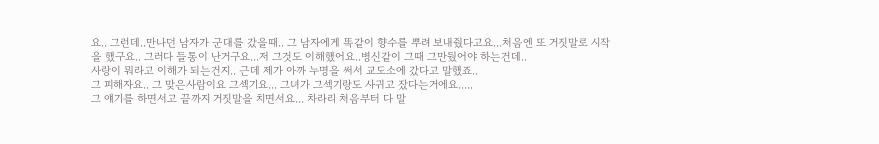요.. 그런데..만나던 남자가 군대를 갔을때.. 그 남자에게 똑같이 향수를 뿌려 보내줬다고요...처음엔 또 거짓말로 시작을 했구요.. 그러다 들통이 난거구요...저 그것도 이해했어요..병신같이 그때 그만뒀어야 하는건데..
사랑이 뭐라고 이해가 되는건지.. 근데 제가 아까 누명을 써서 교도소에 갔다고 말했죠..
그 피해자요.. 그 맞은사람이요 그섹기요... 그녀가 그섹기랑도 사귀고 잤다는거에요.....
그 얘기를 하면서고 끝까지 거짓말을 치면서요... 차라리 처음부터 다 말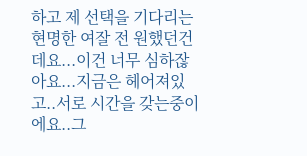하고 제 선택을 기다리는 현명한 여잘 전 원했던건데요...이건 너무 심하잖아요...지금은 헤어져있고..서로 시간을 갖는중이에요..그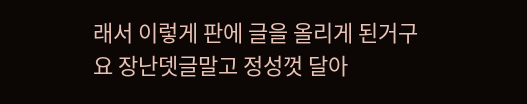래서 이렇게 판에 글을 올리게 된거구요 장난뎃글말고 정성껏 달아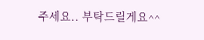주세요.. 부탁드릴게요^^